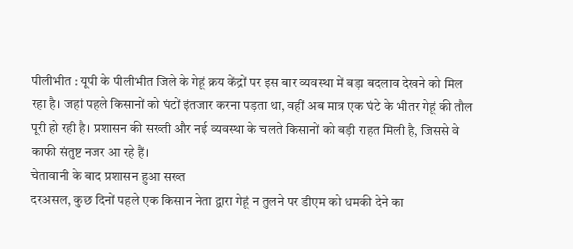पीलीभीत : यूपी के पीलीभीत जिले के गेहूं क्रय केंद्रों पर इस बार व्यवस्था में बड़ा बदलाव देखने को मिल रहा है। जहां पहले किसानों को घंटों इंतजार करना पड़ता था, वहीं अब मात्र एक घंटे के भीतर गेहूं की तौल पूरी हो रही है। प्रशासन की सख्ती और नई व्यवस्था के चलते किसानों को बड़ी राहत मिली है, जिससे वे काफी संतुष्ट नजर आ रहे हैं।
चेतावानी के बाद प्रशासन हुआ सख्त
दरअसल, कुछ दिनों पहले एक किसान नेता द्वारा गेहूं न तुलने पर डीएम को धमकी देने का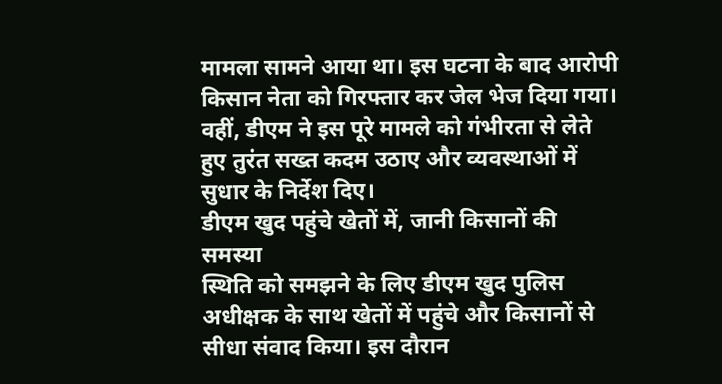मामला सामने आया था। इस घटना के बाद आरोपी किसान नेता को गिरफ्तार कर जेल भेज दिया गया। वहीं, डीएम ने इस पूरे मामले को गंभीरता से लेते हुए तुरंत सख्त कदम उठाए और व्यवस्थाओं में सुधार के निर्देश दिए।
डीएम खुद पहुंचे खेतों में, जानी किसानों की समस्या
स्थिति को समझने के लिए डीएम खुद पुलिस अधीक्षक के साथ खेतों में पहुंचे और किसानों से सीधा संवाद किया। इस दौरान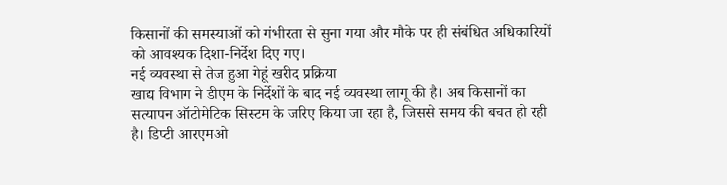किसानों की समस्याओं को गंभीरता से सुना गया और मौके पर ही संबंधित अधिकारियों को आवश्यक दिशा-निर्देश दिए गए।
नई व्यवस्था से तेज हुआ गेहूं खरीद प्रक्रिया
खाद्य विभाग ने डीएम के निर्देशों के बाद नई व्यवस्था लागू की है। अब किसानों का सत्यापन ऑटोमेटिक सिस्टम के जरिए किया जा रहा है, जिससे समय की बचत हो रही है। डिप्टी आरएमओ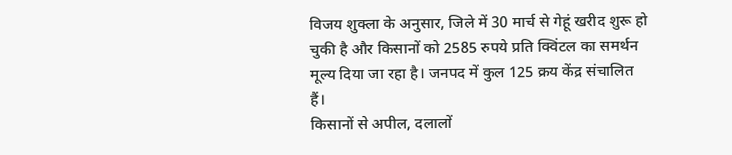विजय शुक्ला के अनुसार, जिले में 30 मार्च से गेहूं खरीद शुरू हो चुकी है और किसानों को 2585 रुपये प्रति क्विंटल का समर्थन मूल्य दिया जा रहा है। जनपद में कुल 125 क्रय केंद्र संचालित हैं।
किसानों से अपील, दलालों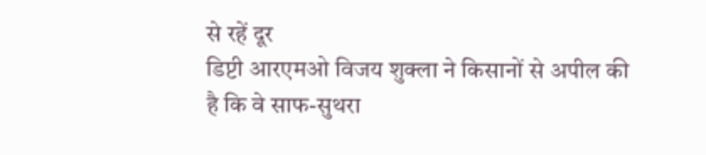से रहें दूर
डिप्टी आरएमओ विजय शुक्ला ने किसानों से अपील की है कि वे साफ-सुथरा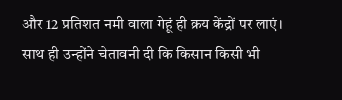और 12 प्रतिशत नमी वाला गेहूं ही क्रय केंद्रों पर लाएं। साथ ही उन्होंने चेतावनी दी कि किसान किसी भी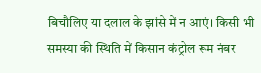बिचौलिए या दलाल के झांसे में न आएं। किसी भी समस्या की स्थिति में किसान कंट्रोल रूम नंबर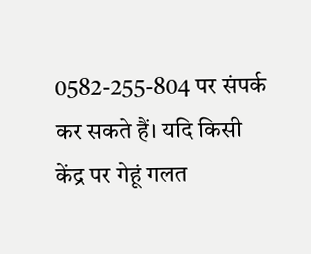0582-255-804 पर संपर्क कर सकते हैं। यदि किसी केंद्र पर गेहूं गलत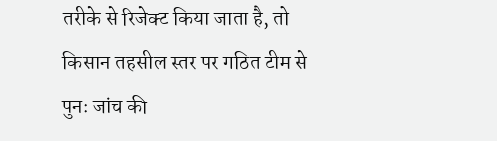तरीके से रिजेक्ट किया जाता है, तो किसान तहसील स्तर पर गठित टीम से पुनः जांच की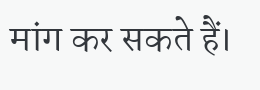मांग कर सकते हैं।